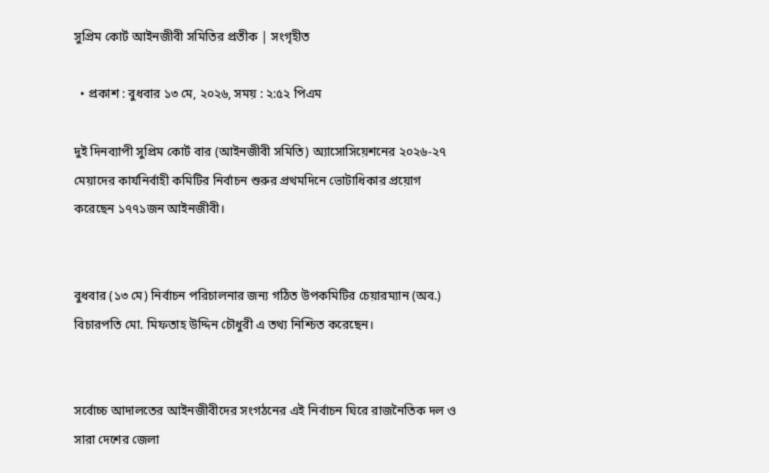সুপ্রিম কোর্ট আইনজীবী সমিতির প্রতীক | সংগৃহীত

  • প্রকাশ : বুধবার ১৩ মে, ২০২৬, সময় : ২:৫২ পিএম

দুই দিনব‍্যাপী সুপ্রিম কোর্ট বার (আইনজীবী সমিতি) অ্যাসোসিয়েশনের ২০২৬-২৭ মেয়াদের কার্যনির্বাহী কমিটির নির্বাচন শুরুর প্রথমদিনে ভোটাধিকার প্রয়োগ করেছেন ১৭৭১জন আইনজীবী।


বুধবার (১৩ মে) নির্বাচন পরিচালনার জন্য গঠিত উপকমিটির চেয়ারম্যান (অব.) বিচারপতি মো. মিফতাহ উদ্দিন চৌধুরী এ তথ্য নিশ্চিত করেছেন।


সর্বোচ্চ আদালতের আইনজীবীদের সংগঠনের এই নির্বাচন ঘিরে রাজনৈতিক দল ও সারা দেশের জেলা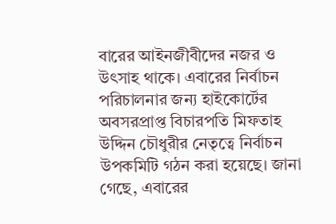বারের আইনজীবীদের নজর ও উৎসাহ থাকে। এবারের নির্বাচন পরিচালনার জন্য হাইকোর্টের অবসরপ্রাপ্ত বিচারপতি মিফতাহ উদ্দিন চৌধুরীর নেতৃত্বে নির্বাচন উপকমিটি গঠন করা হয়েছে। জানা গেছে, এবারের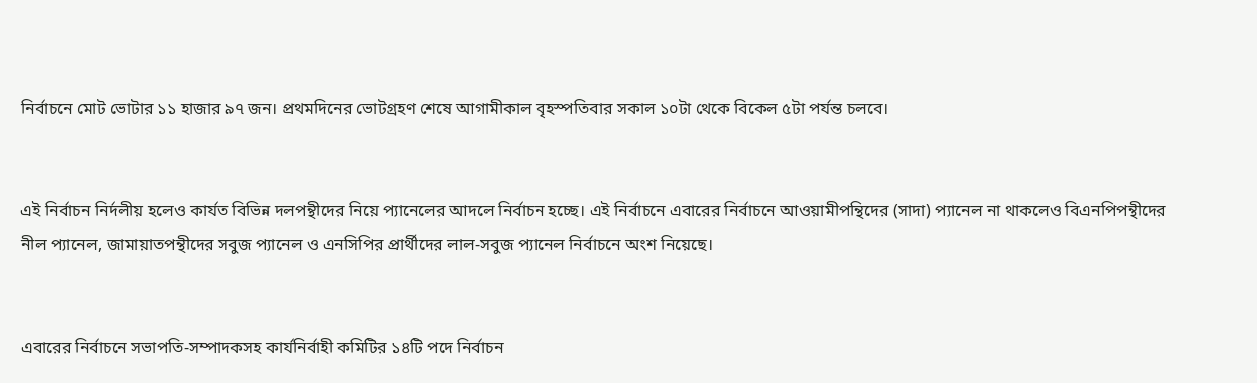নির্বাচনে মোট ভোটার ১১ হাজার ৯৭ জন। প্রথমদিনের ভোটগ্রহণ শেষে আগামীকাল বৃহস্পতিবার সকাল ১০টা থেকে বিকেল ৫টা পর্যন্ত চলবে।


এই নির্বাচন নির্দলীয় হলেও কার্যত বিভিন্ন দলপন্থীদের নিয়ে প্যানেলের আদলে নির্বাচন হচ্ছে। এই নির্বাচনে এবারের নির্বাচনে আওয়ামীপন্থিদের (সাদা) প্যানেল না থাকলেও বিএনপিপন্থীদের নীল প্যানেল, জামায়াতপন্থীদের সবুজ প্যানেল ও এনসিপির প্রার্থীদের লাল-সবুজ প্যানেল নির্বাচনে অংশ নিয়েছে।


এবারের নির্বাচনে সভাপতি-সম্পাদকসহ কার্যনির্বাহী কমিটির ১৪টি পদে নির্বাচন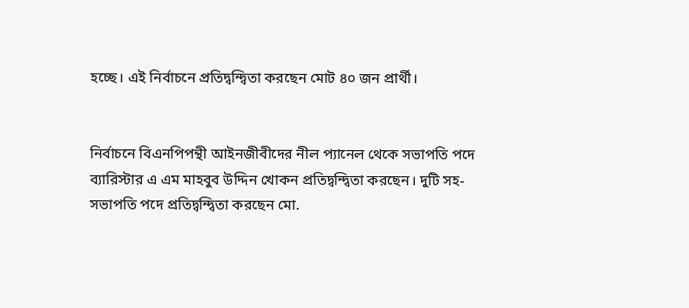হচ্ছে। এই নির্বাচনে প্রতিদ্বন্দ্বিতা করছেন মোট ৪০ জন প্রার্থী।


নির্বাচনে বিএনপিপন্থী আইনজীবীদের নীল প্যানেল থেকে সভাপতি পদে ব্যারিস্টার এ এম মাহবুব উদ্দিন খোকন প্রতিদ্বন্দ্বিতা করছেন। দুটি সহ-সভাপতি পদে প্রতিদ্বন্দ্বিতা করছেন মো.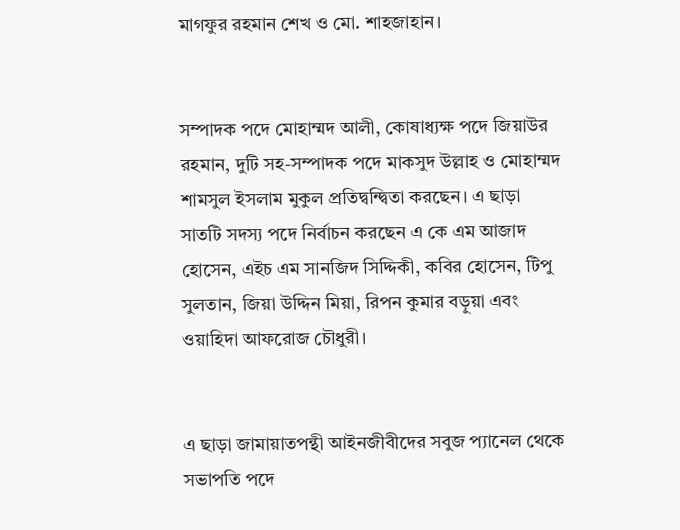মাগফুর রহমান শেখ ও মো. শাহজাহান।


সম্পাদক পদে মোহাম্মদ আলী, কোষাধ্যক্ষ পদে জিয়াউর রহমান, দুটি সহ-সম্পাদক পদে মাকসুদ উল্লাহ ও মোহাম্মদ শামসুল ইসলাম মুকুল প্রতিদ্বন্দ্বিতা করছেন। এ ছাড়া সাতটি সদস্য পদে নির্বাচন করছেন এ কে এম আজাদ হোসেন, এইচ এম সানজিদ সিদ্দিকী, কবির হোসেন, টিপু সুলতান, জিয়া উদ্দিন মিয়া, রিপন কুমার বড়ুয়া এবং ওয়াহিদা আফরোজ চৌধুরী।


এ ছাড়া জামায়াতপন্থী আইনজীবীদের সবুজ প্যানেল থেকে সভাপতি পদে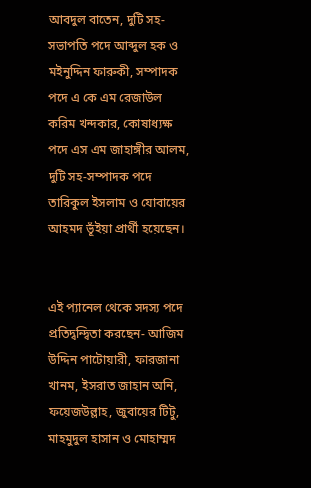আবদুল বাতেন, দুটি সহ-সভাপতি পদে আব্দুল হক ও মইনুদ্দিন ফারুকী, সম্পাদক পদে এ কে এম রেজাউল করিম খন্দকার, কোষাধ্যক্ষ পদে এস এম জাহাঙ্গীর আলম, দুটি সহ-সম্পাদক পদে তারিকুল ইসলাম ও যোবায়ের আহমদ ভূঁইয়া প্রার্থী হয়েছেন।


এই প্যানেল থেকে সদস্য পদে প্রতিদ্বন্দ্বিতা করছেন- আজিম উদ্দিন পাটোয়ারী, ফারজানা খানম, ইসরাত জাহান অনি, ফয়েজউল্লাহ, জুবায়ের টিটু, মাহমুদুল হাসান ও মোহাম্মদ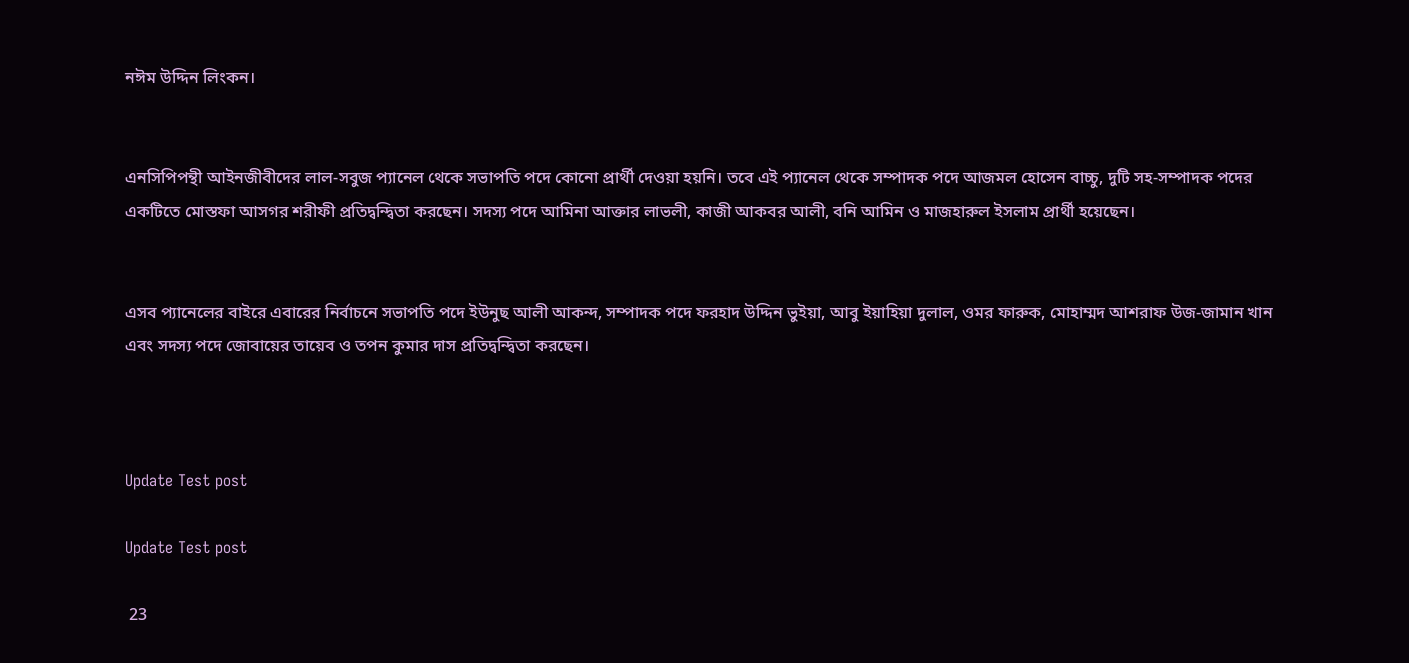নঈম উদ্দিন লিংকন।


এনসিপিপন্থী আইনজীবীদের লাল-সবুজ প্যানেল থেকে সভাপতি পদে কোনো প্রার্থী দেওয়া হয়নি। তবে এই প্যানেল থেকে সম্পাদক পদে আজমল হোসেন বাচ্চু, দুটি সহ-সম্পাদক পদের একটিতে মোস্তফা আসগর শরীফী প্রতিদ্বন্দ্বিতা করছেন। সদস্য পদে আমিনা আক্তার লাভলী, কাজী আকবর আলী, বনি আমিন ও মাজহারুল ইসলাম প্রার্থী হয়েছেন।


এসব প্যানেলের বাইরে এবারের নির্বাচনে সভাপতি পদে ইউনুছ আলী আকন্দ, সম্পাদক পদে ফরহাদ উদ্দিন ভুইয়া, আবু ইয়াহিয়া দুলাল, ওমর ফারুক, মোহাম্মদ আশরাফ উজ-জামান খান এবং সদস্য পদে জোবায়ের তায়েব ও তপন কুমার দাস প্রতিদ্বন্দ্বিতা করছেন।



Update Test post

Update Test post

 23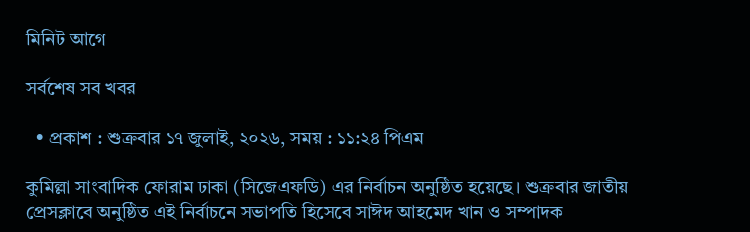মিনিট আগে

সর্বশেষ সব খবর

  • প্রকাশ : শুক্রবার ১৭ জুলাই, ২০২৬, সময় : ১১:২৪ পিএম

কুমিল্লা সাংবাদিক ফোরাম ঢাকা (সিজেএফডি) এর নির্বাচন অনুষ্ঠিত হয়েছে। শুক্রবার জাতীয় প্রেসক্লাবে অনুষ্ঠিত এই নির্বাচনে সভাপতি হিসেবে সাঈদ আহমেদ খান ও সম্পাদক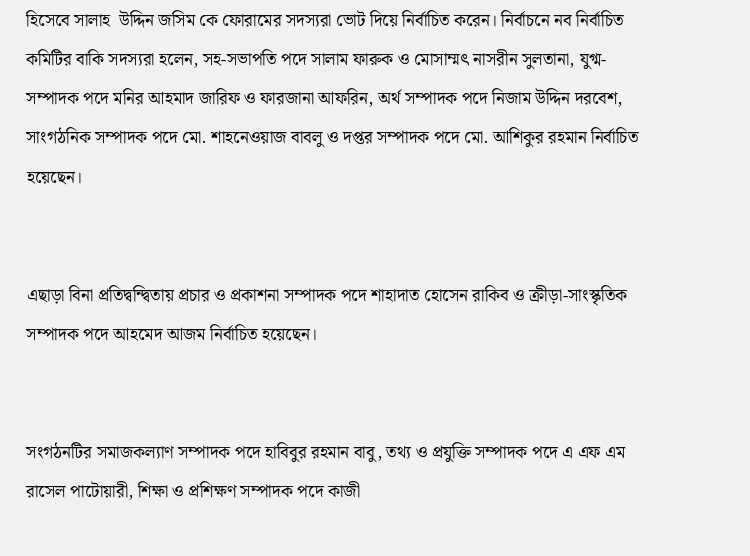হিসেবে সালাহ  উদ্দিন জসিম কে ফোরামের সদস্যরা ভোট দিয়ে নির্বাচিত করেন। নির্বাচনে নব নির্বাচিত কমিটির বাকি সদস্যরা হলেন, সহ-সভাপতি পদে সালাম ফারুক ও মোসাম্মৎ নাসরীন সুলতানা, যুগ্ম-সম্পাদক পদে মনির আহমাদ জারিফ ও ফারজানা আফরিন, অর্থ সম্পাদক পদে নিজাম উদ্দিন দরবেশ, সাংগঠনিক সম্পাদক পদে মো. শাহনেওয়াজ বাবলু ও দপ্তর সম্পাদক পদে মো. আশিকুর রহমান নির্বাচিত হয়েছেন।


এছাড়া বিনা প্রতিদ্বন্দ্বিতায় প্রচার ও প্রকাশনা সম্পাদক পদে শাহাদাত হোসেন রাকিব ও ক্রীড়া-সাংস্কৃতিক সম্পাদক পদে আহমেদ আজম নির্বাচিত হয়েছেন।


সংগঠনটির সমাজকল্যাণ সম্পাদক পদে হাবিবুর রহমান বাবু, তথ্য ও প্রযুক্তি সম্পাদক পদে এ এফ এম রাসেল পাটোয়ারী, শিক্ষা ও প্রশিক্ষণ সম্পাদক পদে কাজী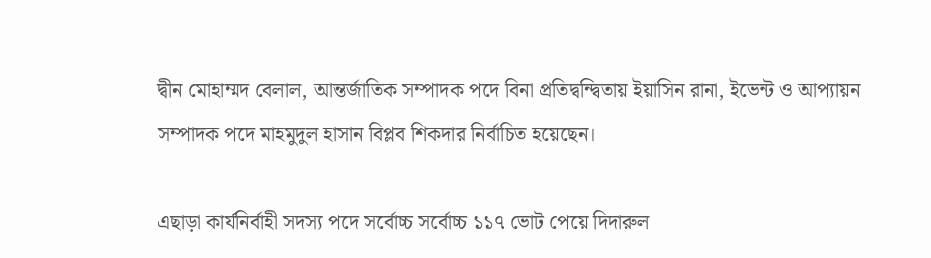দ্বীন মোহাম্মদ বেলাল, আন্তর্জাতিক সম্পাদক পদে বিনা প্রতিদ্বন্দ্বিতায় ইয়াসিন রানা, ইভেন্ট ও আপ্যায়ন সম্পাদক পদে মাহমুদুল হাসান বিপ্লব শিকদার নির্বাচিত হয়েছেন।

এছাড়া কার্যনির্বাহী সদস্য পদে সর্বোচ্চ সর্বোচ্চ ১১৭ ভোট পেয়ে দিদারুল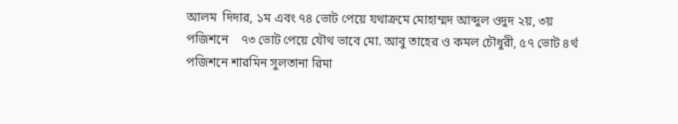আলম  দিদার, ১ম এবং ৭৪ ভোট পেয়ে যথাক্রমে মোহাম্মদ আব্দুল ওদুদ ২য়, ৩য় পজিশনে    ৭৩ ভোট পেয়ে যৌথ ভাবে মো. আবু তাহের ও কমল চৌধুরী, ৫৭ ভোট ৪র্থ পজিশনে শারমিন সুলতানা রিমা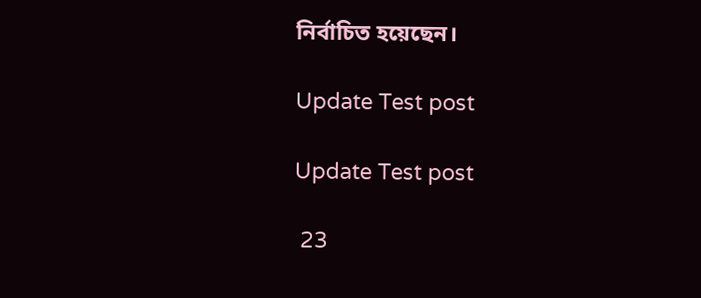নির্বাচিত হয়েছেন।

Update Test post

Update Test post

 23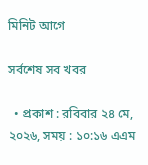মিনিট আগে

সর্বশেষ সব খবর

  • প্রকাশ : রবিবার ২৪ মে, ২০২৬, সময় : ১০:১৬ এএম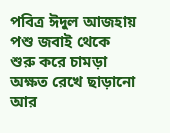পবিত্র ঈদুল আজহায় পশু জবাই থেকে শুরু করে চামড়া অক্ষত রেখে ছাড়ানো আর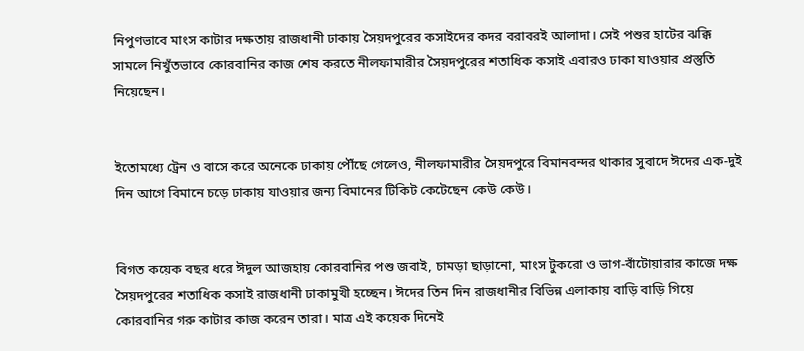নিপুণভাবে মাংস কাটার দক্ষতায় রাজধানী ঢাকায় সৈয়দপুরের কসাইদের কদর বরাবরই আলাদা। সেই পশুর হাটের ঝক্কি সামলে নিখুঁতভাবে কোরবানির কাজ শেষ করতে নীলফামারীর সৈয়দপুরের শতাধিক কসাই এবারও ঢাকা যাওয়ার প্রস্তুতি নিয়েছেন।


ইতোমধ্যে ট্রেন ও বাসে করে অনেকে ঢাকায় পৌঁছে গেলেও, নীলফামারীর সৈয়দপুরে বিমানবন্দর থাকার সুবাদে ঈদের এক-দুই দিন আগে বিমানে চড়ে ঢাকায় যাওয়ার জন্য বিমানের টিকিট কেটেছেন কেউ কেউ।


বিগত কয়েক বছর ধরে ঈদুল আজহায় কোরবানির পশু জবাই, চামড়া ছাড়ানো, মাংস টুকরো ও ভাগ-বাঁটোয়ারার কাজে দক্ষ সৈয়দপুরের শতাধিক কসাই রাজধানী ঢাকামুখী হচ্ছেন। ঈদের তিন দিন রাজধানীর বিভিন্ন এলাকায় বাড়ি বাড়ি গিয়ে কোরবানির গরু কাটার কাজ করেন তারা। মাত্র এই কয়েক দিনেই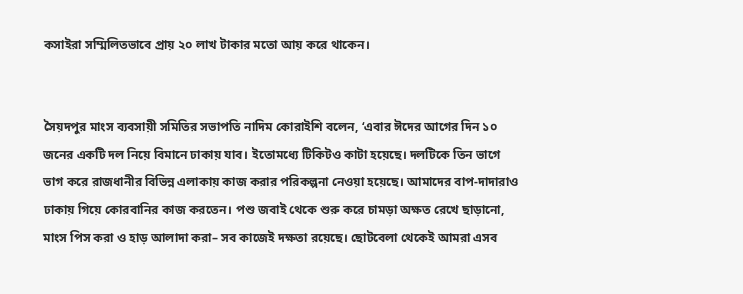কসাইরা সম্মিলিতভাবে প্রায় ২০ লাখ টাকার মতো আয় করে থাকেন।


সৈয়দপুর মাংস ব্যবসায়ী সমিতির সভাপতি নাদিম কোরাইশি বলেন, ‘এবার ঈদের আগের দিন ১০ জনের একটি দল নিয়ে বিমানে ঢাকায় যাব। ইতোমধ্যে টিকিটও কাটা হয়েছে। দলটিকে তিন ভাগে ভাগ করে রাজধানীর বিভিন্ন এলাকায় কাজ করার পরিকল্পনা নেওয়া হয়েছে। আমাদের বাপ-দাদারাও ঢাকায় গিয়ে কোরবানির কাজ করতেন। পশু জবাই থেকে শুরু করে চামড়া অক্ষত রেখে ছাড়ানো, মাংস পিস করা ও হাড় আলাদা করা– সব কাজেই দক্ষতা রয়েছে। ছোটবেলা থেকেই আমরা এসব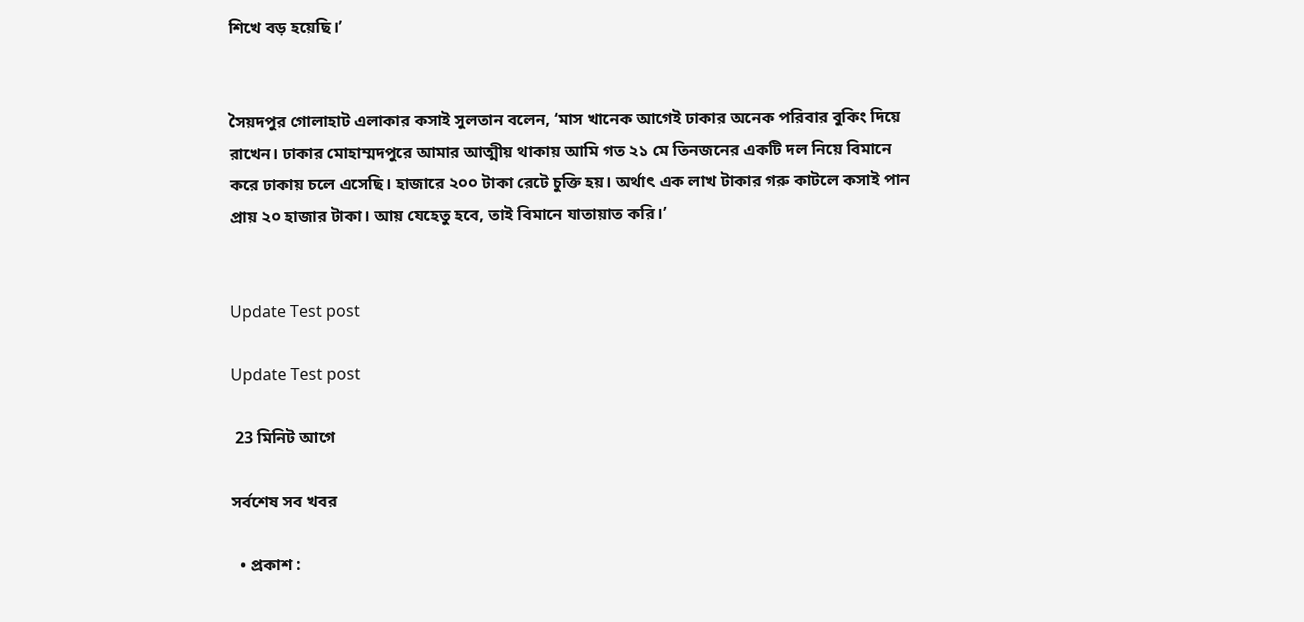শিখে বড় হয়েছি।’


সৈয়দপুর গোলাহাট এলাকার কসাই সুলতান বলেন, ‘মাস খানেক আগেই ঢাকার অনেক পরিবার বুকিং দিয়ে রাখেন। ঢাকার মোহাম্মদপুরে আমার আত্মীয় থাকায় আমি গত ২১ মে তিনজনের একটি দল নিয়ে বিমানে করে ঢাকায় চলে এসেছি। হাজারে ২০০ টাকা রেটে চুক্তি হয়। অর্থাৎ এক লাখ টাকার গরু কাটলে কসাই পান প্রায় ২০ হাজার টাকা। আয় যেহেতু হবে, তাই বিমানে যাতায়াত করি।’


Update Test post

Update Test post

 23 মিনিট আগে

সর্বশেষ সব খবর

  • প্রকাশ :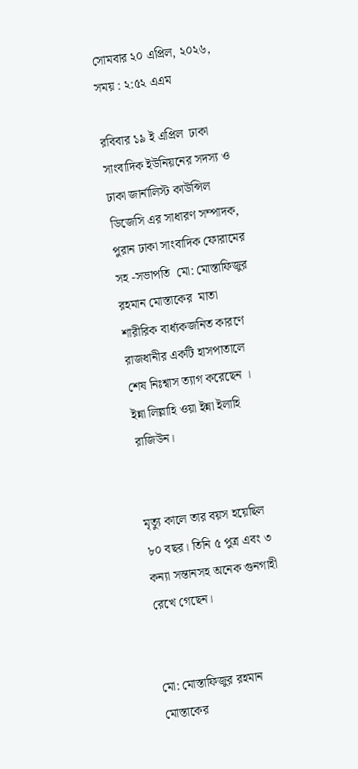সোমবার ২০ এপ্রিল, ২০২৬, সময় : ২:৫২ এএম

রবিবার ১৯ ই এপ্রিল  ঢাকা সাংবাদিক ইউনিয়নের সদস্য ও ঢাকা জার্নালিস্ট কাউন্সিল ডিজেসি এর সাধারণ সম্পাদক, পুরান ঢাকা সাংবাদিক ফোরামের সহ -সভাপতি  মো: মোস্তাফিজুর রহমান মোস্তাকের  মাতা শারীরিক বার্ধ‍্যকজনিত কারণে রাজধানীর একটি হাসপাতালে  শেষ নিঃশ্বাস ত‍্যাগ করেছেন । ইন্না লিল্লাহি ওয়া ইন্না ইলাহি রাজিউন।


মৃত্যু কালে তার বয়স হয়েছিল ৮০ বছর। তিনি ৫ পুত্র এবং ৩ কন‍্যা সন্তানসহ অনেক গুনগাহী রেখে গেছেন।


মো: মোস্তাফিজুর রহমান মোস্তাকের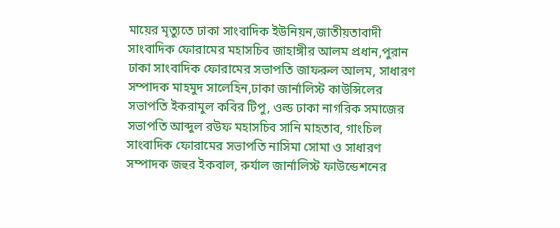মায়ের মৃত্যুতে ঢাকা সাংবাদিক ইউনিয়ন,জাতীয়তাবাদী সাংবাদিক ফোরামের মহাসচিব জাহাঙ্গীর আলম প্রধান,পুরান ঢাকা সাংবাদিক ফোরামের সভাপতি জাফরুল আলম, সাধারণ সম্পাদক মাহমুদ সালেহিন,ঢাকা জার্নালিস্ট কাউন্সিলের সভাপতি ইকরামুল কবির টিপু, ওল্ড ঢাকা নাগরিক সমাজের সভাপতি আব্দুল রউফ মহাসচিব সানি মাহতাব, গাংচিল সাংবাদিক ফোরামের সভাপতি নাসিমা সোমা ও সাধারণ সম্পাদক জহুর ইকবাল, রুর্যাল জার্নালিস্ট ফাউন্ডেশনের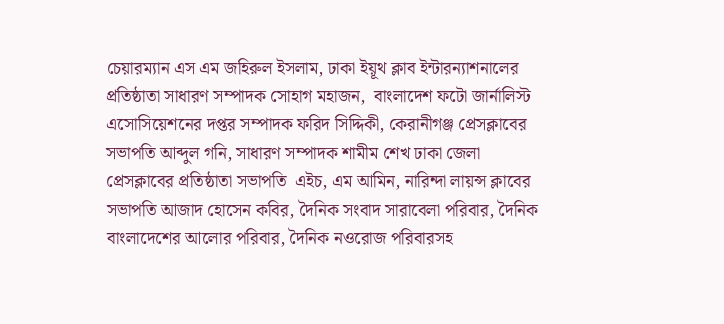চেয়ারম্যান এস এম জহিরুল ইসলাম, ঢাকা ইয়ূথ ক্লাব ইন্টারন্যাশনালের প্রতিষ্ঠাতা সাধারণ সম্পাদক সোহাগ মহাজন,  বাংলাদেশ ফটো জার্নালিস্ট এসোসিয়েশনের দপ্তর সম্পাদক ফরিদ সিদ্দিকী, কেরানীগঞ্জ প্রেসক্লাবের সভাপতি আব্দুল গনি, সাধারণ সম্পাদক শামীম শেখ ঢাকা জেলা প্রেসক্লাবের প্রতিষ্ঠাতা সভাপতি  এইচ, এম আমিন, নারিন্দা লায়ন্স ক্লাবের সভাপতি আজাদ হোসেন কবির, দৈনিক সংবাদ সারাবেলা পরিবার, দৈনিক বাংলাদেশের আলোর পরিবার, দৈনিক নওরোজ পরিবারসহ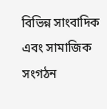বিভিন্ন সাংবাদিক এবং সামাজিক সংগঠন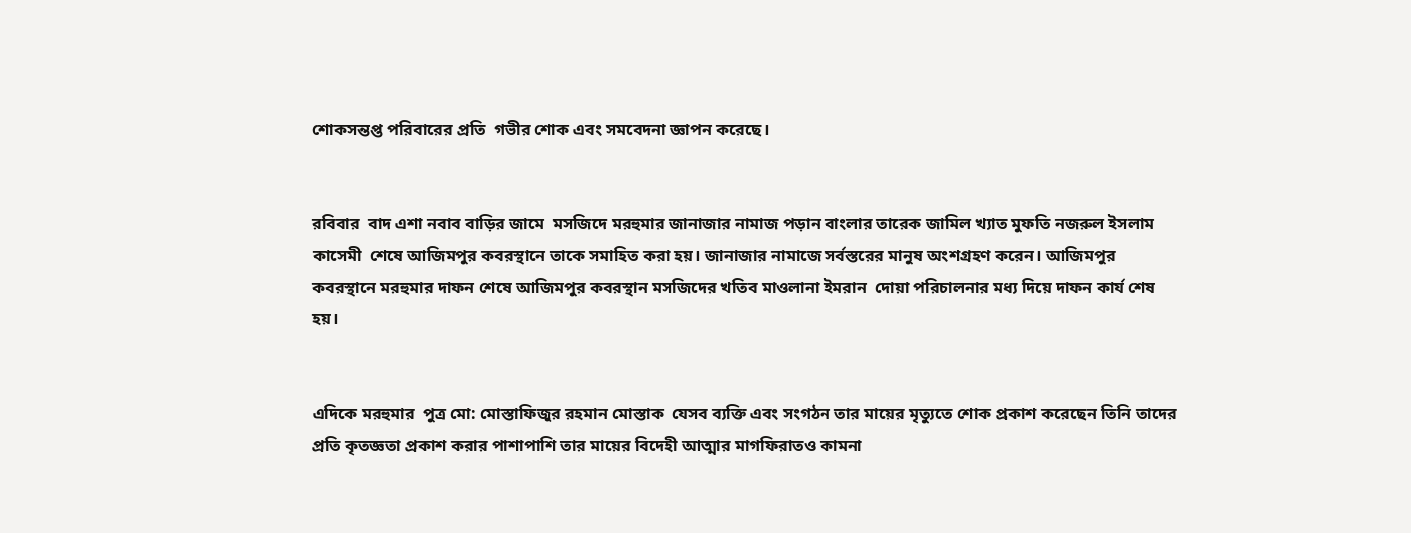শোকসন্তপ্ত পরিবারের প্রতি  গভীর শোক এবং সমবেদনা জ্ঞাপন করেছে।


রবিবার  বাদ এশা নবাব বাড়ির জামে  মসজিদে মরহুমার জানাজার নামাজ পড়ান বাংলার তারেক জামিল খ্যাত মুফতি নজরুল ইসলাম কাসেমী  শেষে আজিমপুর কবরস্থানে তাকে সমাহিত করা হয়। জানাজার নামাজে সর্বস্তরের মানুষ অংশগ্রহণ করেন। আজিমপুর কবরস্থানে মরহুমার দাফন শেষে আজিমপুর কবরস্থান মসজিদের খতিব মাওলানা ইমরান  দোয়া পরিচালনার মধ‍্য দিয়ে দাফন কার্য শেষ হয়।


এদিকে মরহুমার  পুত্র মো: মোস্তাফিজুর রহমান মোস্তাক  যেসব ব‍্যক্তি এবং সংগঠন তার মায়ের মৃত্যুতে শোক প্রকাশ করেছেন তিনি তাদের  প্রতি কৃতজ্ঞতা প্রকাশ করার পাশাপাশি তার মায়ের বিদেহী আত্মার মাগফিরাতও কামনা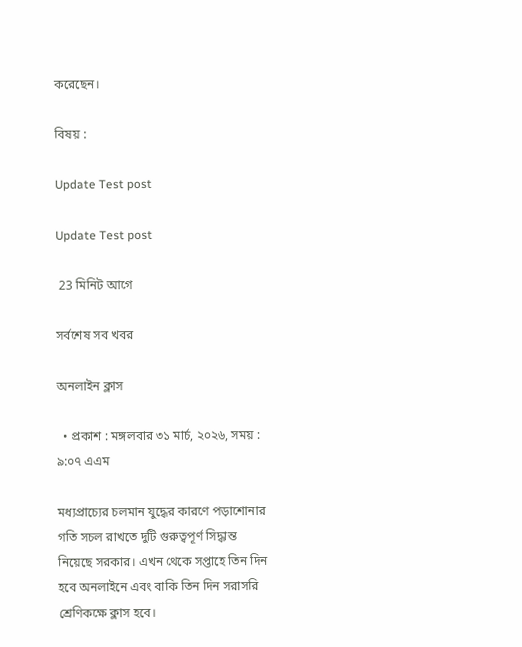করেছেন।

বিষয় :

Update Test post

Update Test post

 23 মিনিট আগে

সর্বশেষ সব খবর

অনলাইন ক্লাস

  • প্রকাশ : মঙ্গলবার ৩১ মার্চ, ২০২৬, সময় : ৯:০৭ এএম

মধ্যপ্রাচ্যের চলমান যুদ্ধের কারণে পড়াশোনার গতি সচল রাখতে দুটি গুরুত্বপূর্ণ সিদ্ধান্ত নিয়েছে সরকার। এখন থেকে সপ্তাহে তিন দিন হবে অনলাইনে এবং বাকি তিন দিন সরাসরি শ্রেণিকক্ষে ক্লাস হবে।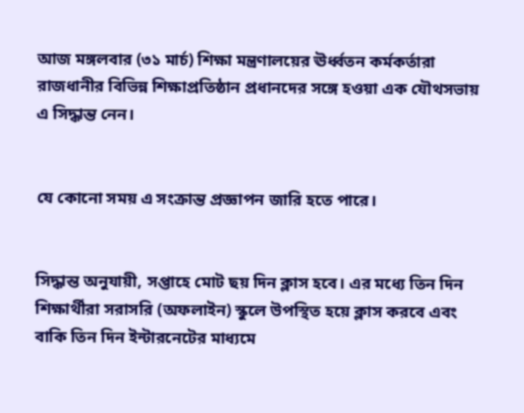আজ মঙ্গলবার (৩১ মার্চ) শিক্ষা মন্ত্রণালয়ের ঊর্ধ্বতন কর্মকর্তারা রাজধানীর বিভিন্ন শিক্ষাপ্রতিষ্ঠান প্রধানদের সঙ্গে হওয়া এক যৌথসভায় এ সিদ্ধান্ত নেন।


যে কোনো সময় এ সংক্রান্ত প্রজ্ঞাপন জারি হতে পারে।


সিদ্ধান্ত অনুযায়ী, সপ্তাহে মোট ছয় দিন ক্লাস হবে। এর মধ্যে তিন দিন শিক্ষার্থীরা সরাসরি (অফলাইন) স্কুলে উপস্থিত হয়ে ক্লাস করবে এবং বাকি তিন দিন ইন্টারনেটের মাধ্যমে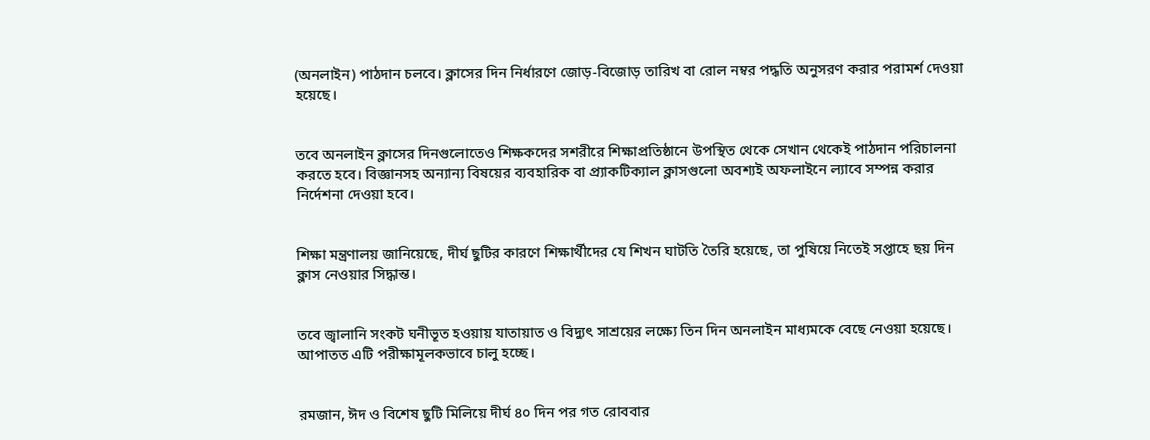(অনলাইন) পাঠদান চলবে। ক্লাসের দিন নির্ধারণে জোড়-বিজোড় তারিখ বা রোল নম্বর পদ্ধতি অনুসরণ করার পরামর্শ দেওয়া হয়েছে।


তবে অনলাইন ক্লাসের দিনগুলোতেও শিক্ষকদের সশরীরে শিক্ষাপ্রতিষ্ঠানে উপস্থিত থেকে সেখান থেকেই পাঠদান পরিচালনা করতে হবে। বিজ্ঞানসহ অন্যান্য বিষয়ের ব্যবহারিক বা প্র্যাকটিক্যাল ক্লাসগুলো অবশ্যই অফলাইনে ল্যাবে সম্পন্ন করার নির্দেশনা দেওয়া হবে।


শিক্ষা মন্ত্রণালয় জানিয়েছে, দীর্ঘ ছুটির কারণে শিক্ষার্থীদের যে শিখন ঘাটতি তৈরি হয়েছে, তা পুষিয়ে নিতেই সপ্তাহে ছয় দিন ক্লাস নেওয়ার সিদ্ধান্ত।


তবে জ্বালানি সংকট ঘনীভূত হওয়ায় যাতায়াত ও বিদ্যুৎ সাশ্রয়ের লক্ষ্যে তিন দিন অনলাইন মাধ্যমকে বেছে নেওয়া হয়েছে। আপাতত এটি পরীক্ষামূলকভাবে চালু হচ্ছে।


রমজান, ঈদ ও বিশেষ ছুটি মিলিয়ে দীর্ঘ ৪০ দিন পর গত রোববার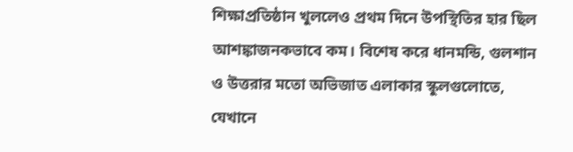শিক্ষাপ্রতিষ্ঠান খুললেও প্রথম দিনে উপস্থিতির হার ছিল আশঙ্কাজনকভাবে কম। বিশেষ করে ধানমন্ডি, গুলশান ও উত্তরার মতো অভিজাত এলাকার স্কুলগুলোতে, যেখানে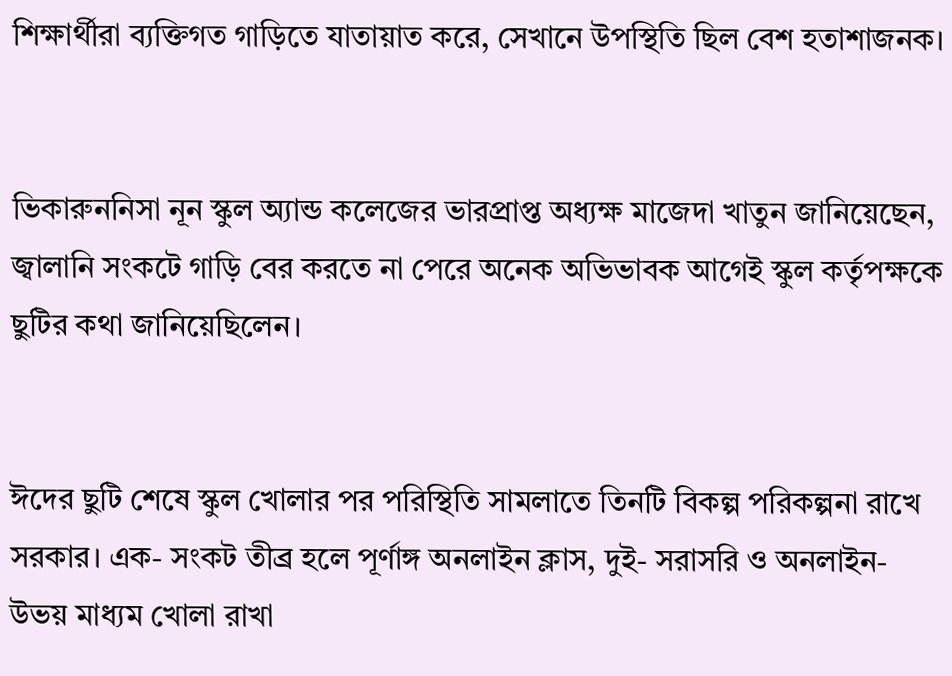শিক্ষার্থীরা ব্যক্তিগত গাড়িতে যাতায়াত করে, সেখানে উপস্থিতি ছিল বেশ হতাশাজনক।


ভিকারুননিসা নূন স্কুল অ্যান্ড কলেজের ভারপ্রাপ্ত অধ্যক্ষ মাজেদা খাতুন জানিয়েছেন, জ্বালানি সংকটে গাড়ি বের করতে না পেরে অনেক অভিভাবক আগেই স্কুল কর্তৃপক্ষকে ছুটির কথা জানিয়েছিলেন।


ঈদের ছুটি শেষে স্কুল খোলার পর পরিস্থিতি সামলাতে তিনটি বিকল্প পরিকল্পনা রাখে সরকার। এক- সংকট তীব্র হলে পূর্ণাঙ্গ অনলাইন ক্লাস, দুই- সরাসরি ও অনলাইন- উভয় মাধ্যম খোলা রাখা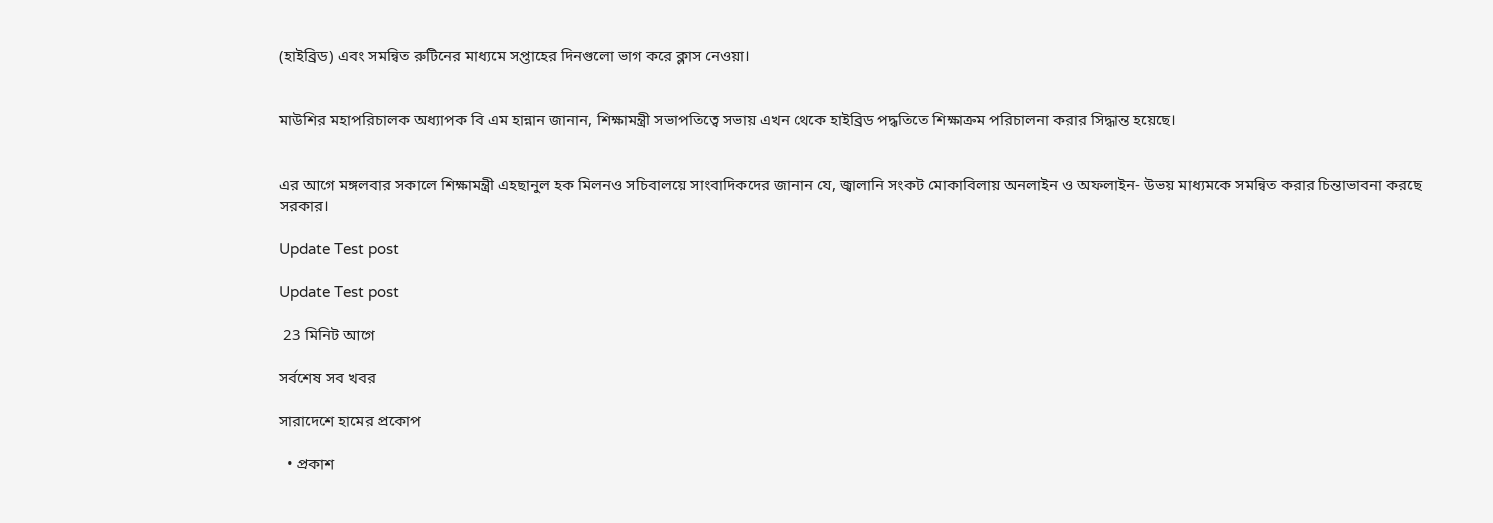(হাইব্রিড) এবং সমন্বিত রুটিনের মাধ্যমে সপ্তাহের দিনগুলো ভাগ করে ক্লাস নেওয়া।


মাউশির মহাপরিচালক অধ্যাপক বি এম হান্নান জানান, শিক্ষামন্ত্রী সভাপতিত্বে সভায় এখন থেকে হাইব্রিড পদ্ধতিতে শিক্ষাক্রম পরিচালনা করার সিদ্ধান্ত হয়েছে।


এর আগে মঙ্গলবার সকালে শিক্ষামন্ত্রী এহছানুল হক মিলনও সচিবালয়ে সাংবাদিকদের জানান যে, জ্বালানি সংকট মোকাবিলায় অনলাইন ও অফলাইন- উভয় মাধ্যমকে সমন্বিত করার চিন্তাভাবনা করছে সরকার।

Update Test post

Update Test post

 23 মিনিট আগে

সর্বশেষ সব খবর

সারাদেশে হামের প্রকোপ

  • প্রকাশ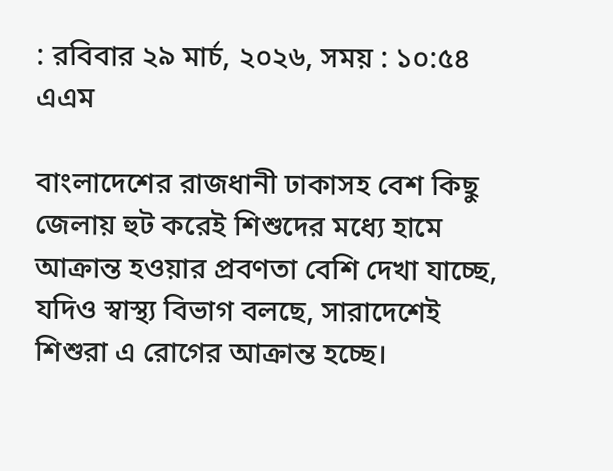: রবিবার ২৯ মার্চ, ২০২৬, সময় : ১০:৫৪ এএম

বাংলাদেশের রাজধানী ঢাকাসহ বেশ কিছু জেলায় হুট করেই শিশুদের মধ্যে হামে আক্রান্ত হওয়ার প্রবণতা বেশি দেখা যাচ্ছে, যদিও স্বাস্থ্য বিভাগ বলছে, সারাদেশেই শিশুরা এ রোগের আক্রান্ত হচ্ছে।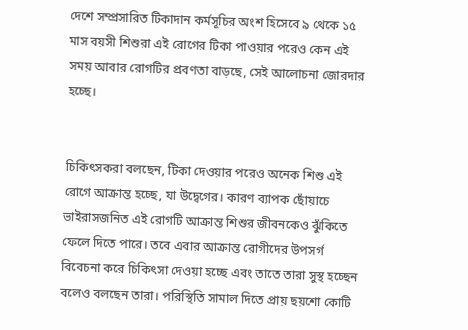দেশে সম্প্রসারিত টিকাদান কর্মসূচির অংশ হিসেবে ৯ থেকে ১৫ মাস বয়সী শিশুরা এই রোগের টিকা পাওয়ার পরেও কেন এই সময় আবার রোগটির প্রবণতা বাড়ছে, সেই আলোচনা জোরদার হচ্ছে।


চিকিৎসকরা বলছেন, টিকা দেওয়ার পরেও অনেক শিশু এই রোগে আক্রান্ত হচ্ছে, যা উদ্বেগের। কারণ ব্যাপক ছোঁয়াচে ভাইরাসজনিত এই রোগটি আক্রান্ত শিশুর জীবনকেও ঝুঁকিতে ফেলে দিতে পারে। তবে এবার আক্রান্ত রোগীদের উপসর্গ বিবেচনা করে চিকিৎসা দেওয়া হচ্ছে এবং তাতে তারা সুস্থ হচ্ছেন বলেও বলছেন তারা। পরিস্থিতি সামাল দিতে প্রায় ছয়শো কোটি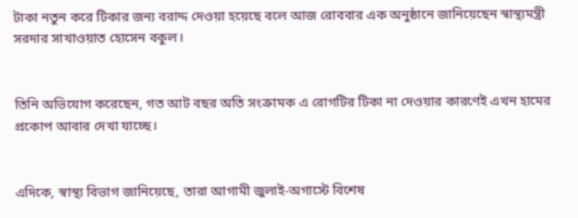টাকা নতুন করে টিকার জন্য বরাদ্দ দেওয়া হয়েছে বলে আজ রোববার এক অনুষ্ঠানে জানিয়েছেন স্বাস্থ্যমন্ত্রী সরদার সাখাওয়াত হোসেন বকুল।


তিনি অভিযোগ করেছেন, গত আট বছর অতি সংক্রামক এ রোগটির টিকা না দেওয়ার কারণেই এখন হামের প্রকোপ আবার দেখা যাচ্ছে।


এদিকে, স্বাস্থ্য বিভাগ জানিয়েছে, তারা আগামী জুলাই-অগাস্টে বিশেষ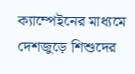ক্যাম্পেইনের মাধ্যমে দেশজুড়ে শিশুদের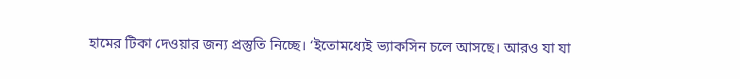হামের টিকা দেওয়ার জন্য প্রস্তুতি নিচ্ছে। ‌‘ইতোমধ্যেই ভ্যাকসিন চলে আসছে। আরও যা যা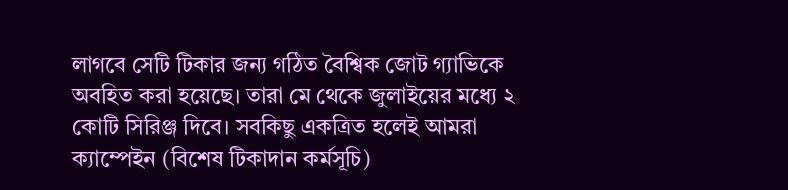লাগবে সেটি টিকার জন্য গঠিত বৈশ্বিক জোট গ্যাভিকে অবহিত করা হয়েছে। তারা মে থেকে জুলাইয়ের মধ্যে ২ কোটি সিরিঞ্জ দিবে। সবকিছু একত্রিত হলেই আমরা ক্যাম্পেইন (বিশেষ টিকাদান কর্মসূচি)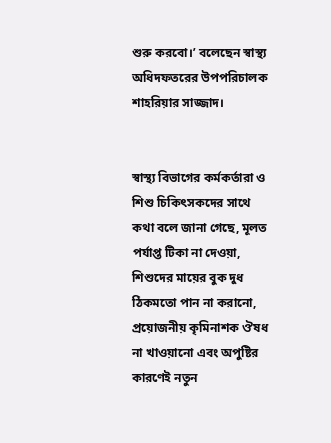শুরু করবো।’ বলেছেন স্বাস্থ্য অধিদফতরের উপপরিচালক শাহরিয়ার সাজ্জাদ।


স্বাস্থ্য বিভাগের কর্মকর্তারা ও শিশু চিকিৎসকদের সাথে কথা বলে জানা গেছে, মূলত পর্যাপ্ত টিকা না দেওয়া, শিশুদের মায়ের বুক দুধ ঠিকমতো পান না করানো, প্রয়োজনীয় কৃমিনাশক ঔষধ না খাওয়ানো এবং অপুষ্টির কারণেই নতুন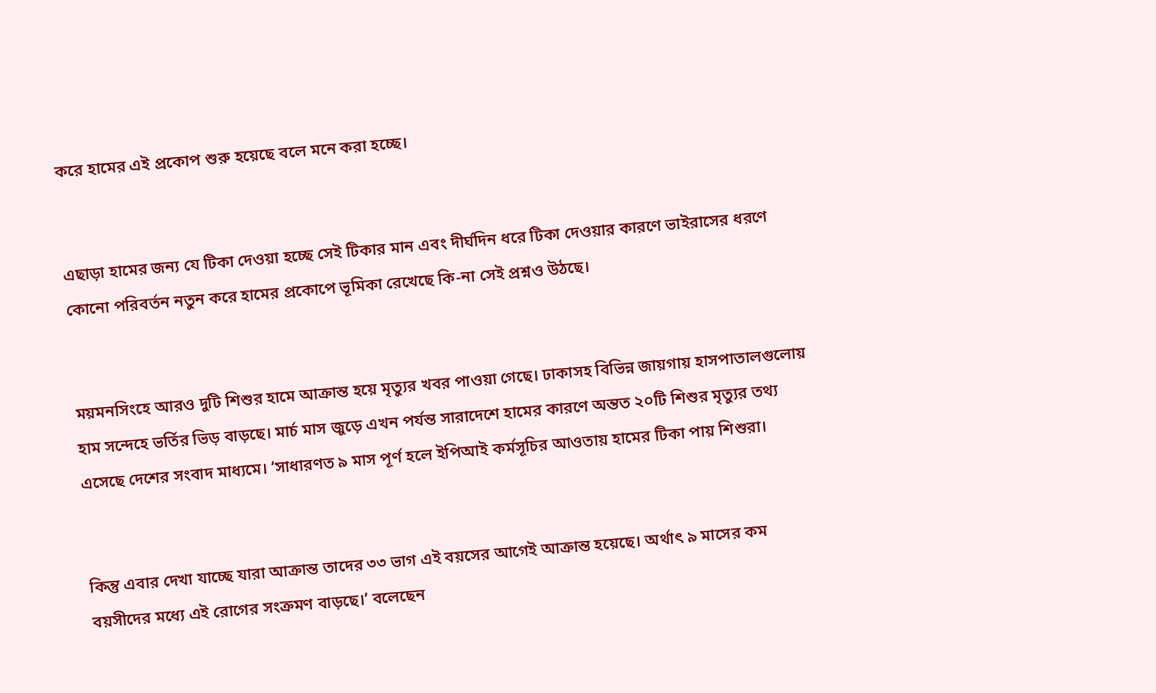করে হামের এই প্রকোপ শুরু হয়েছে বলে মনে করা হচ্ছে।


এছাড়া হামের জন্য যে টিকা দেওয়া হচ্ছে সেই টিকার মান এবং দীর্ঘদিন ধরে টিকা দেওয়ার কারণে ভাইরাসের ধরণে কোনো পরিবর্তন নতুন করে হামের প্রকোপে ভূমিকা রেখেছে কি-না সেই প্রশ্নও উঠছে।


ময়মনসিংহে আরও দুটি শিশুর হামে আক্রান্ত হয়ে মৃত্যুর খবর পাওয়া গেছে। ঢাকাসহ বিভিন্ন জায়গায় হাসপাতালগুলোয় হাম সন্দেহে ভর্তির ভিড় বাড়ছে। মার্চ মাস জুড়ে এখন পর্যন্ত সারাদেশে হামের কারণে অন্তত ২০টি শিশুর মৃত্যুর তথ্য এসেছে দেশের সংবাদ মাধ্যমে। ‘সাধারণত ৯ মাস পূর্ণ হলে ইপিআই কর্মসূচির আওতায় হামের টিকা পায় শিশুরা।


কিন্তু এবার দেখা যাচ্ছে যারা আক্রান্ত তাদের ৩৩ ভাগ এই বয়সের আগেই আক্রান্ত হয়েছে। অর্থাৎ ৯ মাসের কম বয়সীদের মধ্যে এই রোগের সংক্রমণ বাড়ছে।’ বলেছেন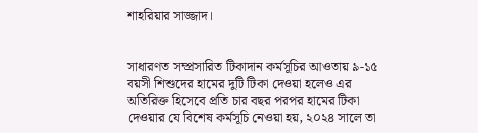শাহরিয়ার সাজ্জাদ।


সাধারণত সম্প্রসারিত টিকাদান কর্মসূচির আওতায় ৯-১৫ বয়সী শিশুদের হামের দুটি টিকা দেওয়া হলেও এর অতিরিক্ত হিসেবে প্রতি চার বছর পরপর হামের টিকা দেওয়ার যে বিশেষ কর্মসূচি নেওয়া হয়, ২০২৪ সালে তা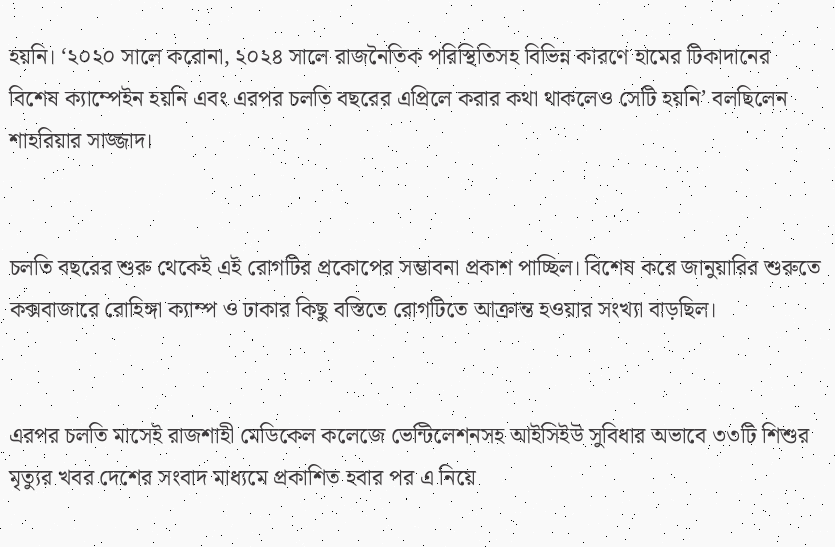হয়নি। ‘২০২০ সালে করোনা, ২০২৪ সালে রাজনৈতিক পরিস্থিতিসহ বিভিন্ন কারণে হামের টিকাদানের বিশেষ ক্যাম্পেইন হয়নি এবং এরপর চলতি বছরের এপ্রিলে করার কথা থাকলেও সেটি হয়নি’ বলছিলেন শাহরিয়ার সাজ্জাদ।


চলতি বছরের শুরু থেকেই এই রোগটির প্রকোপের সম্ভাবনা প্রকাশ পাচ্ছিল। বিশেষ করে জানুয়ারির শুরুতে কক্সবাজারে রোহিঙ্গা ক্যাম্প ও ঢাকার কিছু বস্তিতে রোগটিতে আক্রান্ত হওয়ার সংখ্যা বাড়ছিল।


এরপর চলতি মাসেই রাজশাহী মেডিকেল কলেজে ভেন্টিলেশনসহ আইসিইউ সুবিধার অভাবে ৩৩টি শিশুর মৃত্যুর খবর দেশের সংবাদ মাধ্যমে প্রকাশিত হবার পর এ নিয়ে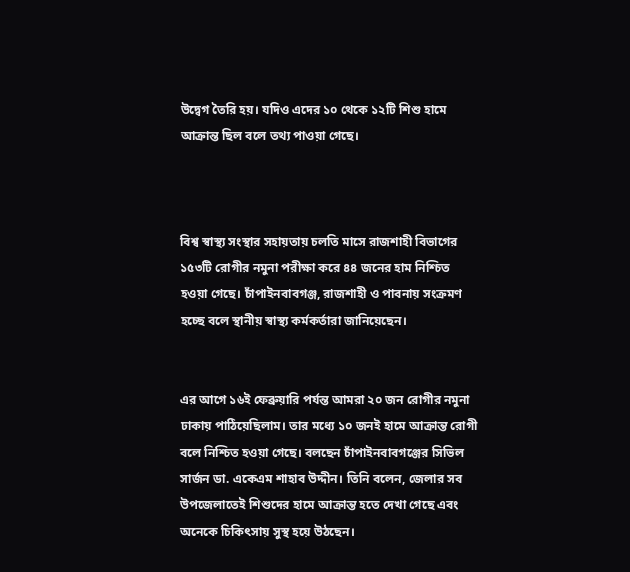উদ্বেগ তৈরি হয়। যদিও এদের ১০ থেকে ১২টি শিশু হামে আক্রান্ত ছিল বলে তথ্য পাওয়া গেছে।



বিশ্ব স্বাস্থ্য সংস্থার সহায়তায় চলতি মাসে রাজশাহী বিভাগের ১৫৩টি রোগীর নমুনা পরীক্ষা করে ৪৪ জনের হাম নিশ্চিত হওয়া গেছে। চাঁপাইনবাবগঞ্জ, রাজশাহী ও পাবনায় সংক্রমণ হচ্ছে বলে স্থানীয় স্বাস্থ্য কর্মকর্তারা জানিয়েছেন।


এর আগে ১৬ই ফেব্রুয়ারি পর্যন্ত আমরা ২০ জন রোগীর নমুনা ঢাকায় পাঠিয়েছিলাম। তার মধ্যে ১০ জনই হামে আক্রান্ত রোগী বলে নিশ্চিত হওয়া গেছে। বলছেন চাঁপাইনবাবগঞ্জের সিভিল সার্জন ডা. একেএম শাহাব উদ্দীন। তিনি বলেন, জেলার সব উপজেলাতেই শিশুদের হামে আক্রান্ত হতে দেখা গেছে এবং অনেকে চিকিৎসায় সুস্থ হয়ে উঠছেন।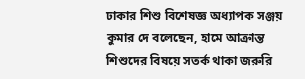ঢাকার শিশু বিশেষজ্ঞ অধ্যাপক সঞ্জয় কুমার দে বলেছেন, হামে আক্রান্ত শিশুদের বিষয়ে সতর্ক থাকা জরুরি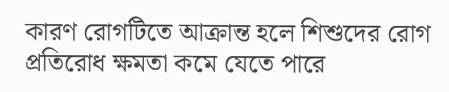কারণ রোগটিতে আক্রান্ত হলে শিশুদের রোগ প্রতিরোধ ক্ষমতা কমে যেতে পারে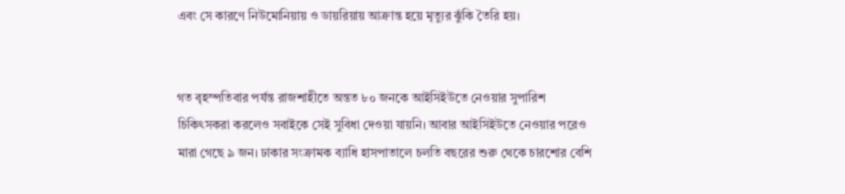এবং সে কারণে নিউমোনিয়ায় ও ডায়রিয়ায় আক্রান্ত হয়ে মৃত্যুর ঝুঁকি তৈরি হয়।


গত বৃহস্পতিবার পর্যন্ত রাজশাহীতে অন্তত ৮০ জনকে আইসিইউতে নেওয়ার সুপারিশ চিকিৎসকরা করলেও সবাইকে সেই সুবিধা দেওয়া যায়নি। আবার আইসিইউতে নেওয়ার পরেও মারা গেছে ৯ জন। ঢাকার সংক্রামক ব্যাধি হাসপাতালে চলতি বছরের শুরু থেকে চারশোর বেশি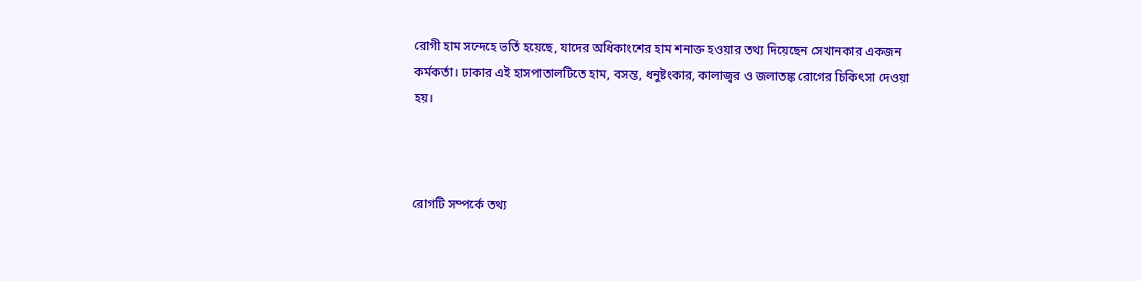রোগী হাম সন্দেহে ভর্তি হয়েছে, যাদের অধিকাংশের হাম শনাক্ত হওয়ার তথ্য দিয়েছেন সেখানকার একজন কর্মকর্তা। ঢাকার এই হাসপাতালটিতে হাম, বসন্ত, ধনুষ্টংকার, কালাজ্বর ও জলাতঙ্ক রোগের চিকিৎসা দেওয়া হয়।



রোগটি সম্পর্কে তথ্য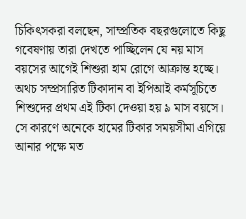চিকিৎসকরা বলছেন, সাম্প্রতিক বছরগুলোতে কিছু গবেষণায় তারা দেখতে পাচ্ছিলেন যে নয় মাস বয়সের আগেই শিশুরা হাম রোগে আক্রান্ত হচ্ছে। অথচ সম্প্রসারিত টিকাদান বা ইপিআই কর্মসূচিতে শিশুদের প্রথম এই টিকা দেওয়া হয় ৯ মাস বয়সে। সে কারণে অনেকে হামের টিকার সময়সীমা এগিয়ে আনার পক্ষে মত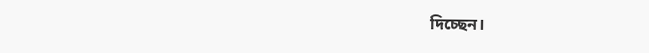দিচ্ছেন।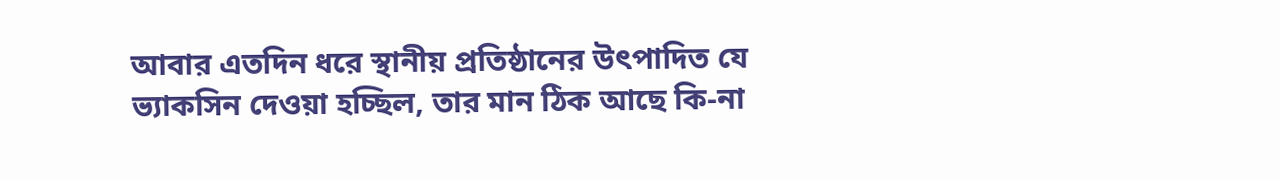আবার এতদিন ধরে স্থানীয় প্রতিষ্ঠানের উৎপাদিত যে ভ্যাকসিন দেওয়া হচ্ছিল, তার মান ঠিক আছে কি-না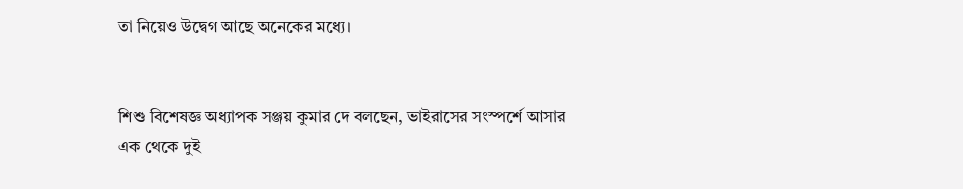তা নিয়েও উদ্বেগ আছে অনেকের মধ্যে।


শিশু বিশেষজ্ঞ অধ্যাপক সঞ্জয় কুমার দে বলছেন, ভাইরাসের সংস্পর্শে আসার এক থেকে দুই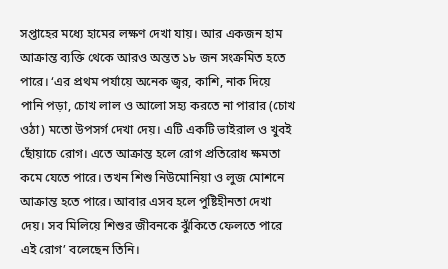সপ্তাহের মধ্যে হামের লক্ষণ দেখা যায়। আর একজন হাম আক্রান্ত ব্যক্তি থেকে আরও অন্তত ১৮ জন সংক্রমিত হতে পারে। ‘এর প্রথম পর্যায়ে অনেক জ্বর, কাশি, নাক দিয়ে পানি পড়া, চোখ লাল ও আলো সহ্য করতে না পারার (চোখ ওঠা) মতো উপসর্গ দেখা দেয়। এটি একটি ভাইরাল ও খুবই ছোঁয়াচে রোগ। এতে আক্রান্ত হলে রোগ প্রতিরোধ ক্ষমতা কমে যেতে পারে। তখন শিশু নিউমোনিয়া ও লুজ মোশনে আক্রান্ত হতে পারে। আবার এসব হলে পুষ্টিহীনতা দেখা দেয়। সব মিলিয়ে শিশুর জীবনকে ঝুঁকিতে ফেলতে পারে এই রোগ’ বলেছেন তিনি।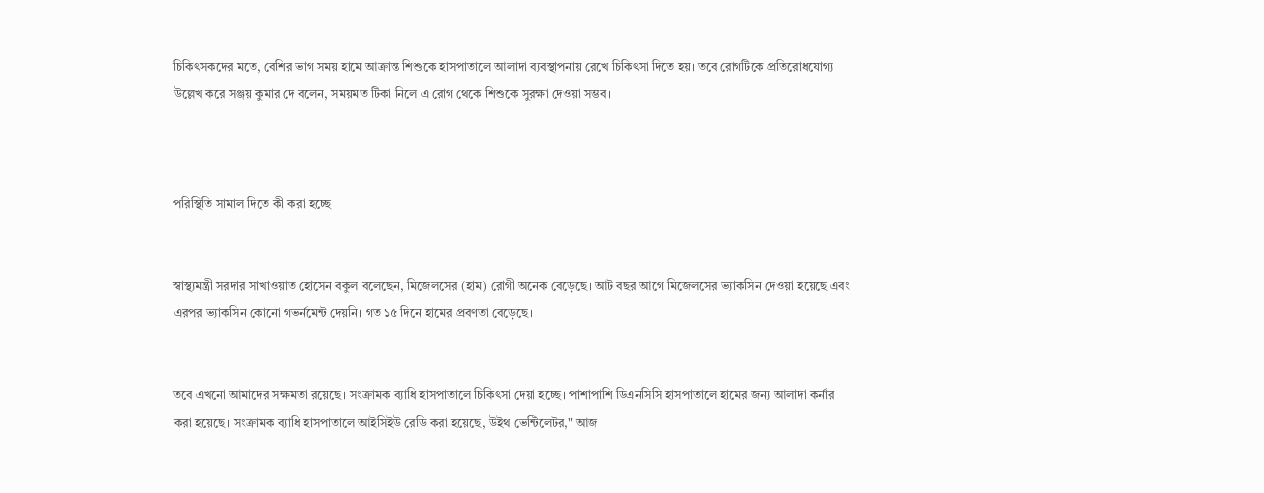চিকিৎসকদের মতে, বেশির ভাগ সময় হামে আক্রান্ত শিশুকে হাসপাতালে আলাদা ব্যবস্থাপনায় রেখে চিকিৎসা দিতে হয়। তবে রোগটিকে প্রতিরোধযোগ্য উল্লেখ করে সঞ্জয় কুমার দে বলেন, সময়মত টিকা নিলে এ রোগ থেকে শিশুকে সুরক্ষা দেওয়া সম্ভব।



পরিস্থিতি সামাল দিতে কী করা হচ্ছে


স্বাস্থ্যমন্ত্রী সরদার সাখাওয়াত হোসেন বকুল বলেছেন, মিজেলসের (হাম) রোগী অনেক বেড়েছে। আট বছর আগে মিজেলসের ভ্যাকসিন দেওয়া হয়েছে এবং এরপর ভ্যাকসিন কোনো গভর্নমেন্ট দেয়নি। গত ১৫ দিনে হামের প্রবণতা বেড়েছে।


তবে এখনো আমাদের সক্ষমতা রয়েছে। সংক্রামক ব্যাধি হাসপাতালে চিকিৎসা দেয়া হচ্ছে। পাশাপাশি ডিএনসিসি হাসপাতালে হামের জন্য আলাদা কর্নার করা হয়েছে। সংক্রামক ব্যাধি হাসপাতালে আইসিইউ রেডি করা হয়েছে, উইথ ভেন্টিলেটর," আজ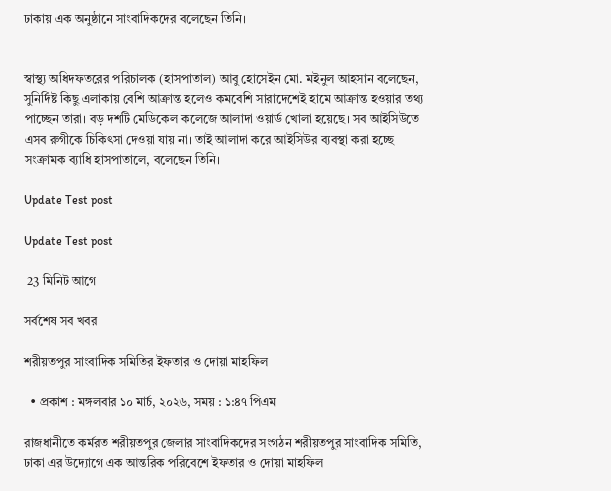ঢাকায় এক অনুষ্ঠানে সাংবাদিকদের বলেছেন তিনি।


স্বাস্থ্য অধিদফতরের পরিচালক (হাসপাতাল) আবু হোসেইন মো. মইনুল আহসান বলেছেন, সুনির্দিষ্ট কিছু এলাকায় বেশি আক্রান্ত হলেও কমবেশি সারাদেশেই হামে আক্রান্ত হওয়ার তথ্য পাচ্ছেন তারা। বড় দশটি মেডিকেল কলেজে আলাদা ওয়ার্ড খোলা হয়েছে। সব আইসিউতে এসব রুগীকে চিকিৎসা দেওয়া যায় না। তাই আলাদা করে আইসিউর ব্যবস্থা করা হচ্ছে সংক্রামক ব্যাধি হাসপাতালে, বলেছেন তিনি।

Update Test post

Update Test post

 23 মিনিট আগে

সর্বশেষ সব খবর

শরীয়তপুর সাংবাদিক সমিতির ইফতার ও দোয়া মাহফিল

  • প্রকাশ : মঙ্গলবার ১০ মার্চ, ২০২৬, সময় : ১:৪৭ পিএম

রাজধানীতে কর্মরত শরীয়তপুর জেলার সাংবাদিকদের সংগঠন শরীয়তপুর সাংবাদিক সমিতি, ঢাকা এর উদ্যোগে এক আন্তরিক পরিবেশে ইফতার ও দোয়া মাহফিল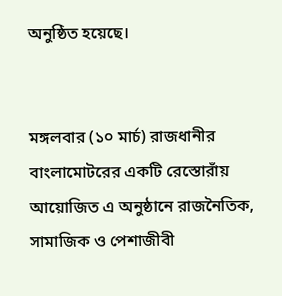অনুষ্ঠিত হয়েছে।


মঙ্গলবার (১০ মার্চ) রাজধানীর বাংলামোটরের একটি রেস্তোরাঁয় আয়োজিত এ অনুষ্ঠানে রাজনৈতিক, সামাজিক ও পেশাজীবী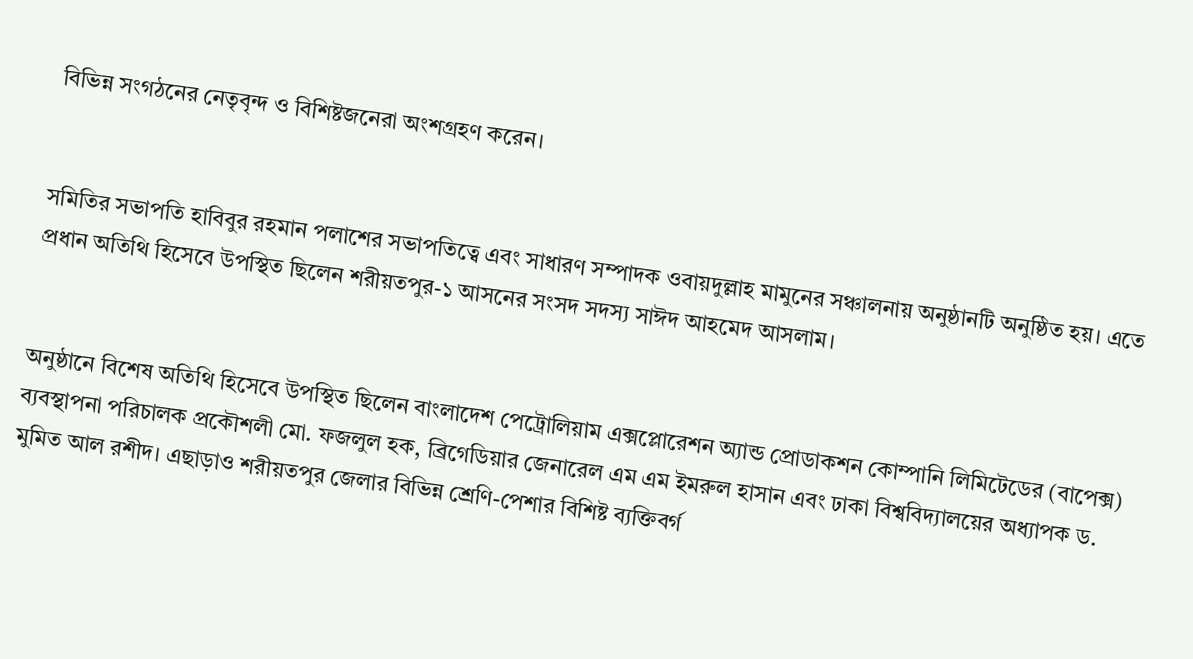বিভিন্ন সংগঠনের নেতৃবৃন্দ ও বিশিষ্টজনেরা অংশগ্রহণ করেন।


সমিতির সভাপতি হাবিবুর রহমান পলাশের সভাপতিত্বে এবং সাধারণ সম্পাদক ওবায়দুল্লাহ মামুনের সঞ্চালনায় অনুষ্ঠানটি অনুষ্ঠিত হয়। এতে প্রধান অতিথি হিসেবে উপস্থিত ছিলেন শরীয়তপুর-১ আসনের সংসদ সদস্য সাঈদ আহমেদ আসলাম।


অনুষ্ঠানে বিশেষ অতিথি হিসেবে উপস্থিত ছিলেন বাংলাদেশ পেট্রোলিয়াম এক্সপ্লোরেশন অ্যান্ড প্রোডাকশন কোম্পানি লিমিটেডের (বাপেক্স) ব্যবস্থাপনা পরিচালক প্রকৌশলী মো. ফজলুল হক, ব্রিগেডিয়ার জেনারেল এম এম ইমরুল হাসান এবং ঢাকা বিশ্ববিদ্যালয়ের অধ্যাপক ড. মুমিত আল রশীদ। এছাড়াও শরীয়তপুর জেলার বিভিন্ন শ্রেণি-পেশার বিশিষ্ট ব্যক্তিবর্গ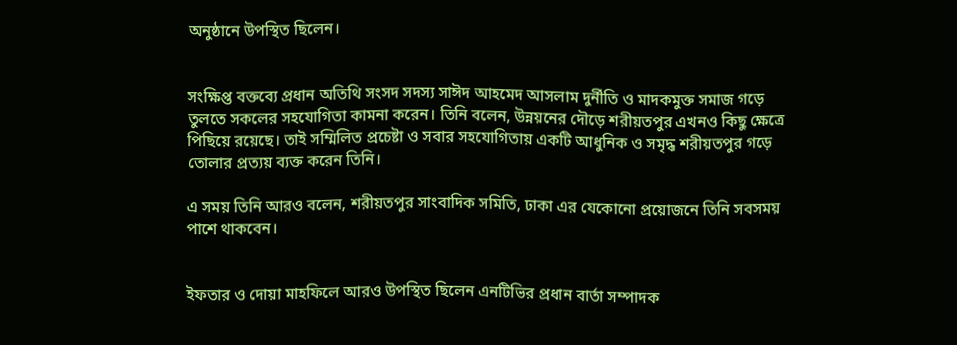অনুষ্ঠানে উপস্থিত ছিলেন।


সংক্ষিপ্ত বক্তব্যে প্রধান অতিথি সংসদ সদস্য সাঈদ আহমেদ আসলাম দুর্নীতি ও মাদকমুক্ত সমাজ গড়ে তুলতে সকলের সহযোগিতা কামনা করেন। তিনি বলেন, উন্নয়নের দৌড়ে শরীয়তপুর এখনও কিছু ক্ষেত্রে পিছিয়ে রয়েছে। তাই সম্মিলিত প্রচেষ্টা ও সবার সহযোগিতায় একটি আধুনিক ও সমৃদ্ধ শরীয়তপুর গড়ে তোলার প্রত্যয় ব্যক্ত করেন তিনি।

এ সময় তিনি আরও বলেন, শরীয়তপুর সাংবাদিক সমিতি, ঢাকা এর যেকোনো প্রয়োজনে তিনি সবসময় পাশে থাকবেন।


ইফতার ও দোয়া মাহফিলে আরও উপস্থিত ছিলেন এনটিভির প্রধান বার্তা সম্পাদক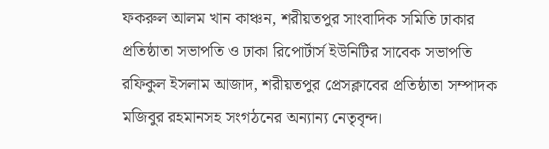ফকরুল আলম খান কাঞ্চন, শরীয়তপুর সাংবাদিক সমিতি ঢাকার প্রতিষ্ঠাতা সভাপতি ও ঢাকা রিপোর্টার্স ইউনিটির সাবেক সভাপতি রফিকুল ইসলাম আজাদ, শরীয়তপুর প্রেসক্লাবের প্রতিষ্ঠাতা সম্পাদক মজিবুর রহমানসহ সংগঠনের অন্যান্য নেতৃবৃন্দ।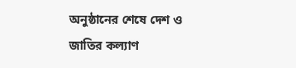অনুষ্ঠানের শেষে দেশ ও জাতির কল্যাণ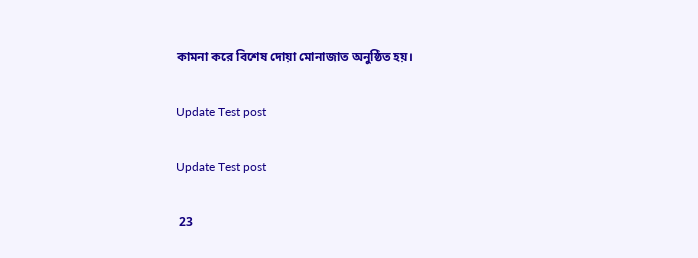কামনা করে বিশেষ দোয়া মোনাজাত অনুষ্ঠিত হয়।

Update Test post

Update Test post

 23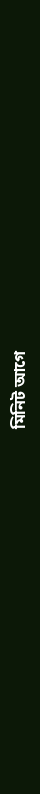মিনিট আগে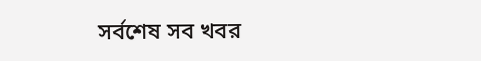সর্বশেষ সব খবর